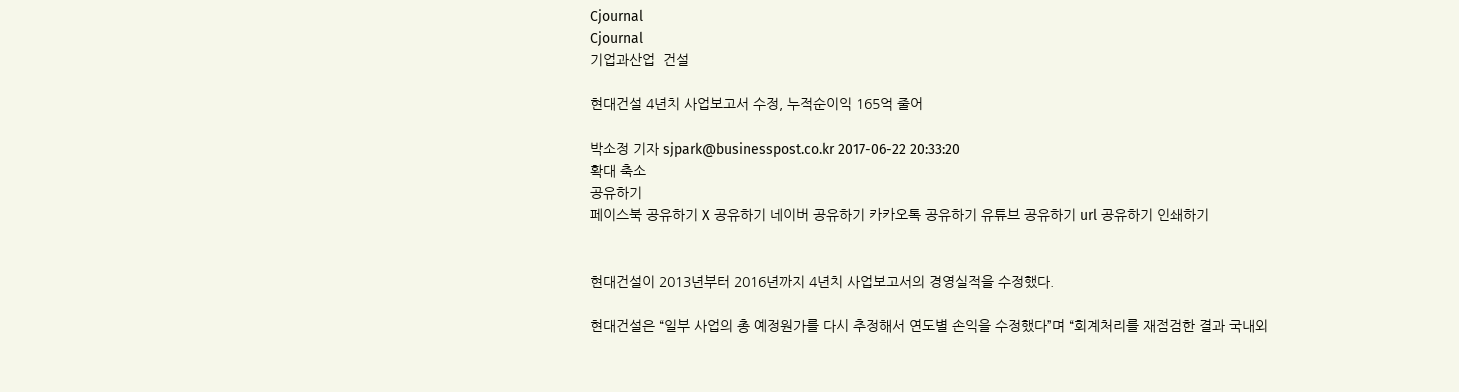Cjournal
Cjournal
기업과산업  건설

현대건설 4년치 사업보고서 수정, 누적순이익 165억 줄어

박소정 기자 sjpark@businesspost.co.kr 2017-06-22 20:33:20
확대 축소
공유하기
페이스북 공유하기 X 공유하기 네이버 공유하기 카카오톡 공유하기 유튜브 공유하기 url 공유하기 인쇄하기


현대건설이 2013년부터 2016년까지 4년치 사업보고서의 경영실적을 수정했다.

현대건설은 “일부 사업의 총 예정원가를 다시 추정해서 연도별 손익을 수정했다”며 “회계처리를 재점검한 결과 국내외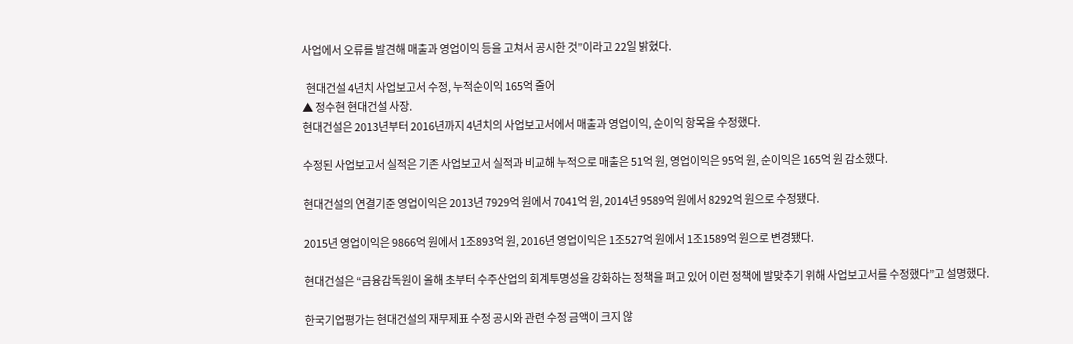사업에서 오류를 발견해 매출과 영업이익 등을 고쳐서 공시한 것”이라고 22일 밝혔다.

  현대건설 4년치 사업보고서 수정, 누적순이익 165억 줄어
▲ 정수현 현대건설 사장.
현대건설은 2013년부터 2016년까지 4년치의 사업보고서에서 매출과 영업이익, 순이익 항목을 수정했다.

수정된 사업보고서 실적은 기존 사업보고서 실적과 비교해 누적으로 매출은 51억 원, 영업이익은 95억 원, 순이익은 165억 원 감소했다.

현대건설의 연결기준 영업이익은 2013년 7929억 원에서 7041억 원, 2014년 9589억 원에서 8292억 원으로 수정됐다.

2015년 영업이익은 9866억 원에서 1조893억 원, 2016년 영업이익은 1조527억 원에서 1조1589억 원으로 변경됐다.

현대건설은 “금융감독원이 올해 초부터 수주산업의 회계투명성을 강화하는 정책을 펴고 있어 이런 정책에 발맞추기 위해 사업보고서를 수정했다”고 설명했다.

한국기업평가는 현대건설의 재무제표 수정 공시와 관련 수정 금액이 크지 않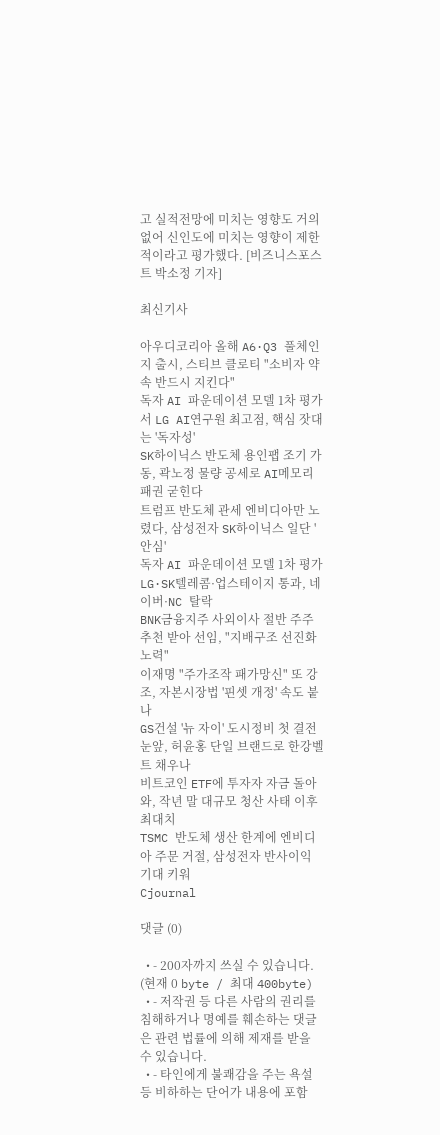고 실적전망에 미치는 영향도 거의 없어 신인도에 미치는 영향이 제한적이라고 평가했다. [비즈니스포스트 박소정 기자]

최신기사

아우디코리아 올해 A6·Q3 풀체인지 출시, 스티브 클로티 "소비자 약속 반드시 지킨다"
독자 AI 파운데이션 모델 1차 평가서 LG AI연구원 최고점, 핵심 잣대는 '독자성'
SK하이닉스 반도체 용인팹 조기 가동, 곽노정 물량 공세로 AI메모리 패권 굳힌다
트럼프 반도체 관세 엔비디아만 노렸다, 삼성전자 SK하이닉스 일단 '안심'
독자 AI 파운데이션 모델 1차 평가 LG·SK텔레콤·업스테이지 통과, 네이버·NC 탈락
BNK금융지주 사외이사 절반 주주 추천 받아 선임, "지배구조 선진화 노력"
이재명 "주가조작 패가망신" 또 강조, 자본시장법 '핀셋 개정' 속도 붙나
GS건설 '뉴 자이' 도시정비 첫 결전 눈앞, 허윤홍 단일 브랜드로 한강벨트 채우나
비트코인 ETF에 투자자 자금 돌아와, 작년 말 대규모 청산 사태 이후 최대치
TSMC 반도체 생산 한계에 엔비디아 주문 거절, 삼성전자 반사이익 기대 키워
Cjournal

댓글 (0)

  • - 200자까지 쓰실 수 있습니다. (현재 0 byte / 최대 400byte)
  • - 저작권 등 다른 사람의 권리를 침해하거나 명예를 훼손하는 댓글은 관련 법률에 의해 제재를 받을 수 있습니다.
  • - 타인에게 불쾌감을 주는 욕설 등 비하하는 단어가 내용에 포함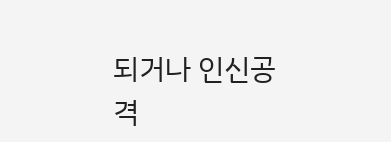되거나 인신공격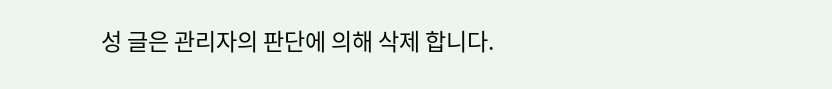성 글은 관리자의 판단에 의해 삭제 합니다.